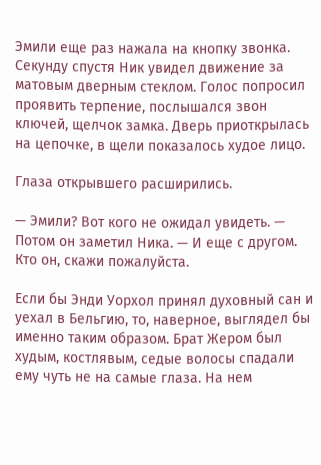Эмили еще раз нажала на кнопку звонка. Секунду спустя Ник увидел движение за матовым дверным стеклом. Голос попросил проявить терпение, послышался звон ключей, щелчок замка. Дверь приоткрылась на цепочке, в щели показалось худое лицо.

Глаза открывшего расширились.

— Эмили? Вот кого не ожидал увидеть. — Потом он заметил Ника. — И еще с другом. Кто он, скажи пожалуйста.

Если бы Энди Уорхол принял духовный сан и уехал в Бельгию, то, наверное, выглядел бы именно таким образом. Брат Жером был худым, костлявым, седые волосы спадали ему чуть не на самые глаза. На нем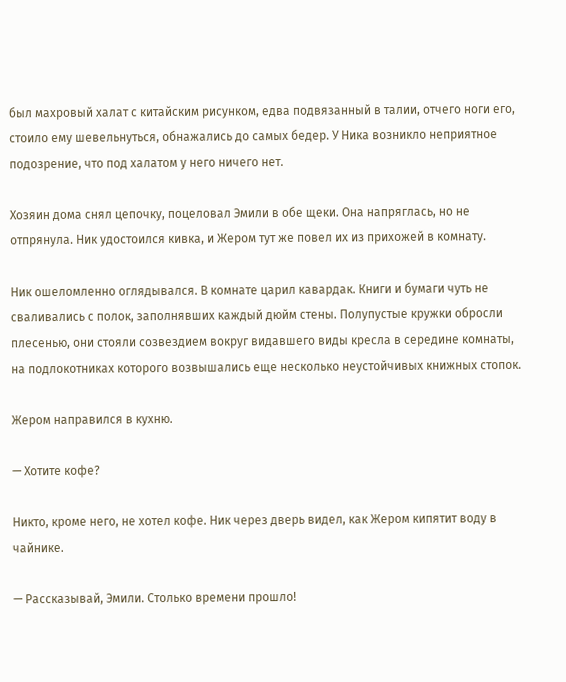был махровый халат с китайским рисунком, едва подвязанный в талии, отчего ноги его, стоило ему шевельнуться, обнажались до самых бедер. У Ника возникло неприятное подозрение, что под халатом у него ничего нет.

Хозяин дома снял цепочку, поцеловал Эмили в обе щеки. Она напряглась, но не отпрянула. Ник удостоился кивка, и Жером тут же повел их из прихожей в комнату.

Ник ошеломленно оглядывался. В комнате царил кавардак. Книги и бумаги чуть не сваливались с полок, заполнявших каждый дюйм стены. Полупустые кружки обросли плесенью, они стояли созвездием вокруг видавшего виды кресла в середине комнаты, на подлокотниках которого возвышались еще несколько неустойчивых книжных стопок.

Жером направился в кухню.

— Хотите кофе?

Никто, кроме него, не хотел кофе. Ник через дверь видел, как Жером кипятит воду в чайнике.

— Рассказывай, Эмили. Столько времени прошло!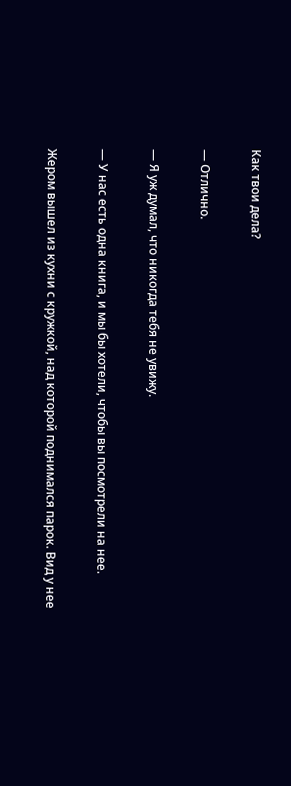Как твои дела?

— Отлично.

— Я уж думал, что никогда тебя не увижу.

— У нас есть одна книга, и мы бы хотели, чтобы вы посмотрели на нее.

Жером вышел из кухни с кружкой, над которой поднимался парок. Вид у нее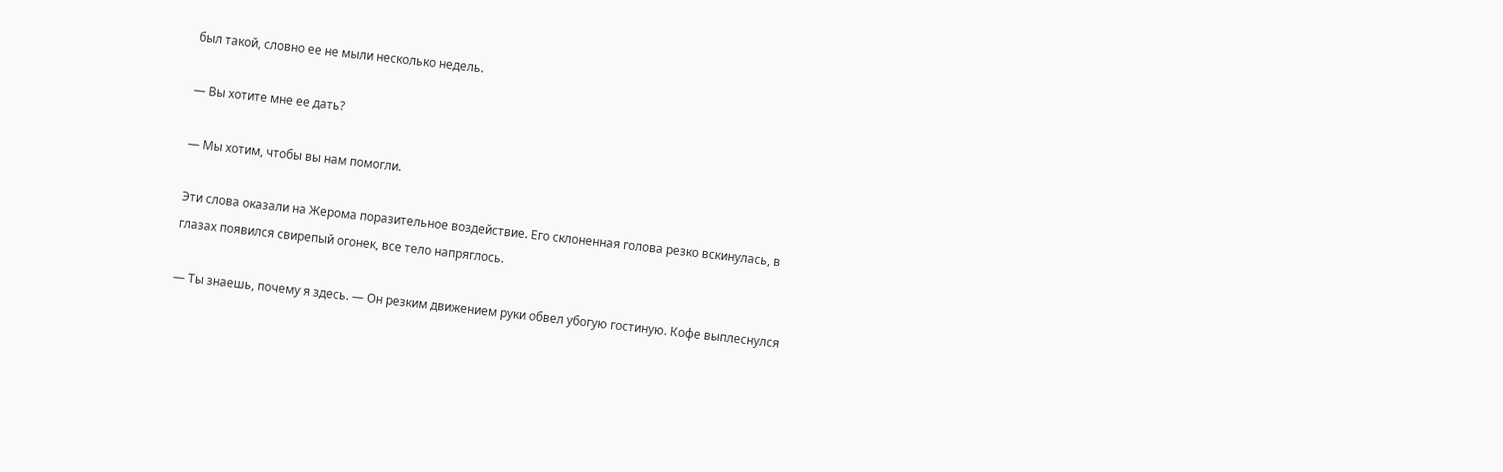был такой, словно ее не мыли несколько недель.

— Вы хотите мне ее дать?

— Мы хотим, чтобы вы нам помогли.

Эти слова оказали на Жерома поразительное воздействие. Его склоненная голова резко вскинулась, в глазах появился свирепый огонек, все тело напряглось.

— Ты знаешь, почему я здесь. — Он резким движением руки обвел убогую гостиную. Кофе выплеснулся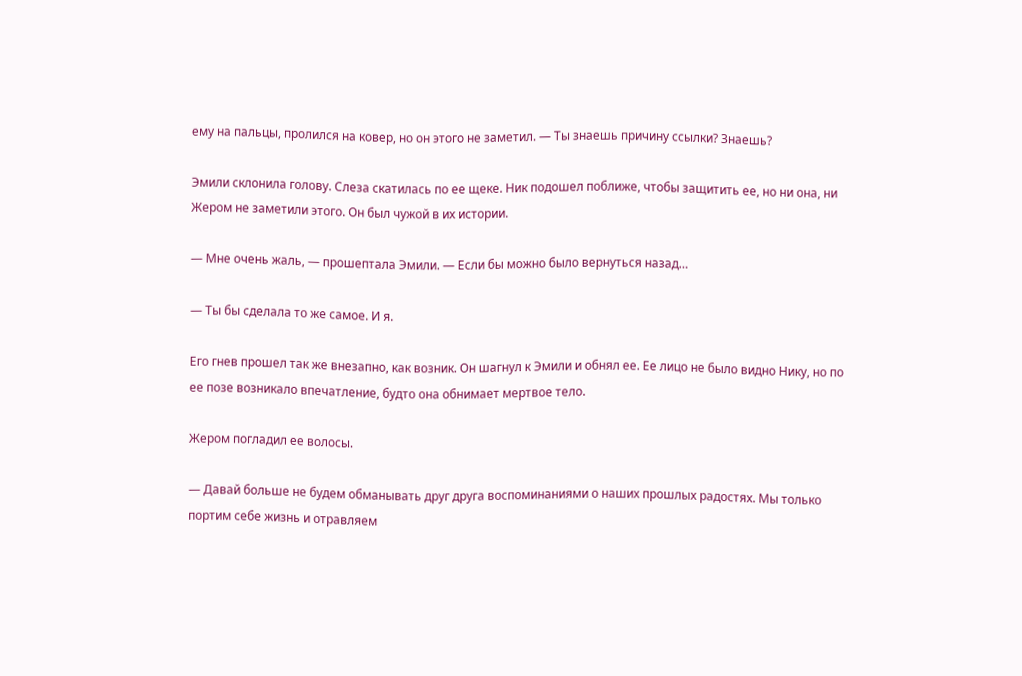ему на пальцы, пролился на ковер, но он этого не заметил. — Ты знаешь причину ссылки? Знаешь?

Эмили склонила голову. Слеза скатилась по ее щеке. Ник подошел поближе, чтобы защитить ее, но ни она, ни Жером не заметили этого. Он был чужой в их истории.

— Мне очень жаль, — прошептала Эмили. — Если бы можно было вернуться назад…

— Ты бы сделала то же самое. И я.

Его гнев прошел так же внезапно, как возник. Он шагнул к Эмили и обнял ее. Ее лицо не было видно Нику, но по ее позе возникало впечатление, будто она обнимает мертвое тело.

Жером погладил ее волосы.

— Давай больше не будем обманывать друг друга воспоминаниями о наших прошлых радостях. Мы только портим себе жизнь и отравляем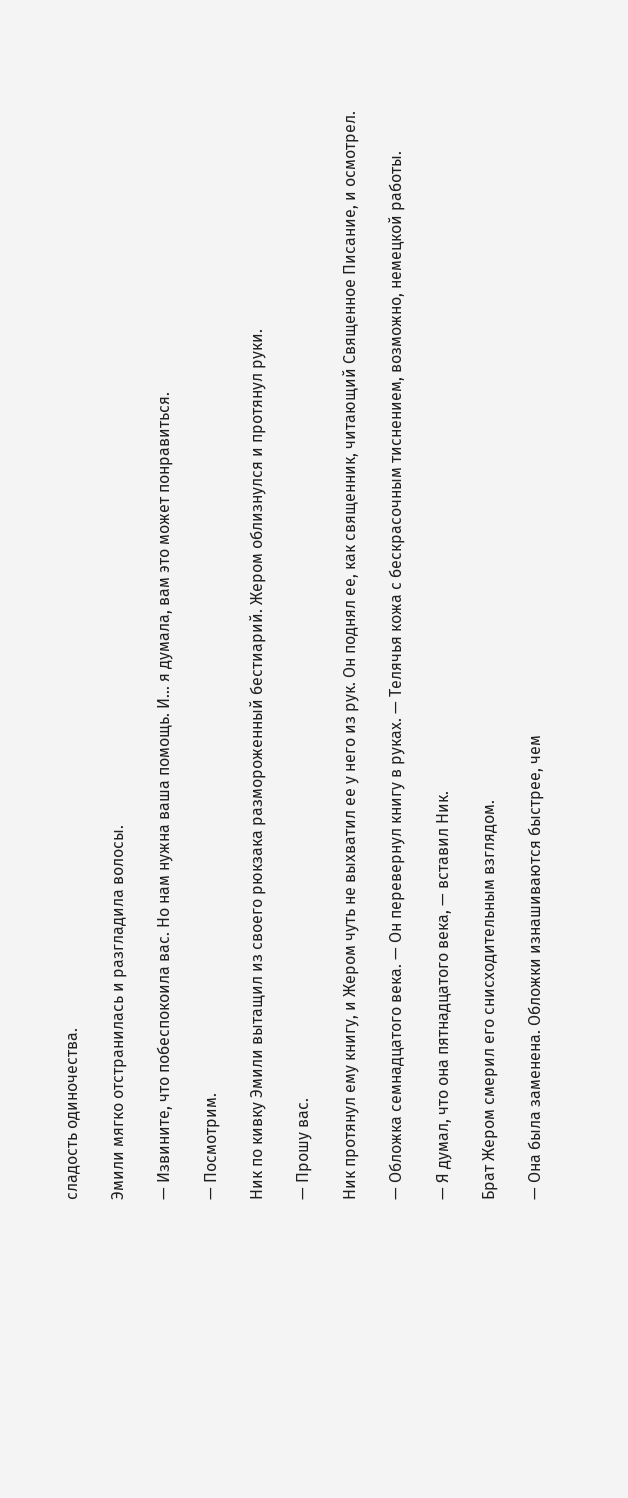сладость одиночества.

Эмили мягко отстранилась и разгладила волосы.

— Извините, что побеспокоила вас. Но нам нужна ваша помощь. И… я думала, вам это может понравиться.

— Посмотрим.

Ник по кивку Эмили вытащил из своего рюкзака размороженный бестиарий. Жером облизнулся и протянул руки.

— Прошу вас.

Ник протянул ему книгу, и Жером чуть не выхватил ее у него из рук. Он поднял ее, как священник, читающий Священное Писание, и осмотрел.

— Обложка семнадцатого века. — Он перевернул книгу в руках. — Телячья кожа с бескрасочным тиснением, возможно, немецкой работы.

— Я думал, что она пятнадцатого века, — вставил Ник.

Брат Жером смерил его снисходительным взглядом.

— Она была заменена. Обложки изнашиваются быстрее, чем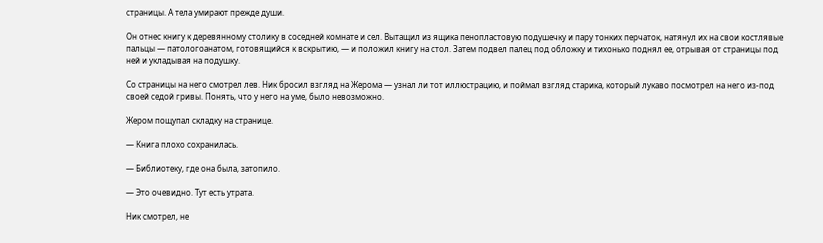страницы. А тела умирают прежде души.

Он отнес книгу к деревянному столику в соседней комнате и сел. Вытащил из ящика пенопластовую подушечку и пару тонких перчаток, натянул их на свои костлявые пальцы — патологоанатом, готовящийся к вскрытию, — и положил книгу на стол. Затем подвел палец под обложку и тихонько поднял ее, отрывая от страницы под ней и укладывая на подушку.

Со страницы на него смотрел лев. Ник бросил взгляд на Жерома — узнал ли тот иллюстрацию, и поймал взгляд старика, который лукаво посмотрел на него из-под своей седой гривы. Понять, что у него на уме, было невозможно.

Жером пощупал складку на странице.

— Книга плохо сохранилась.

— Библиотеку, где она была, затопило.

— Это очевидно. Тут есть утрата.

Ник смотрел, не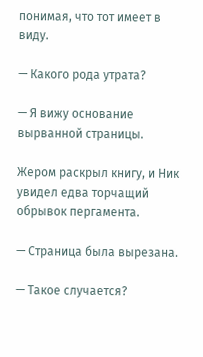понимая, что тот имеет в виду.

— Какого рода утрата?

— Я вижу основание вырванной страницы.

Жером раскрыл книгу, и Ник увидел едва торчащий обрывок пергамента.

— Страница была вырезана.

— Такое случается?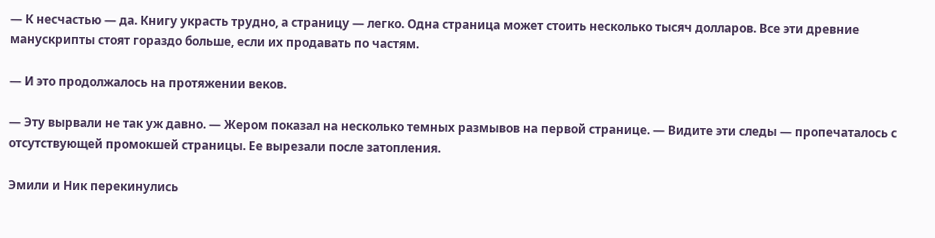— К несчастью — да. Книгу украсть трудно, а страницу — легко. Одна страница может стоить несколько тысяч долларов. Все эти древние манускрипты стоят гораздо больше, если их продавать по частям.

— И это продолжалось на протяжении веков.

— Эту вырвали не так уж давно. — Жером показал на несколько темных размывов на первой странице. — Видите эти следы — пропечаталось с отсутствующей промокшей страницы. Ее вырезали после затопления.

Эмили и Ник перекинулись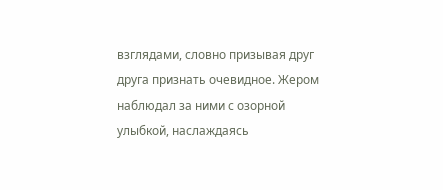взглядами, словно призывая друг друга признать очевидное. Жером наблюдал за ними с озорной улыбкой, наслаждаясь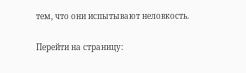тем, что они испытывают неловкость.

Перейти на страницу: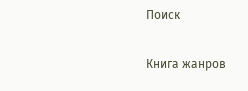Поиск

Книга жанров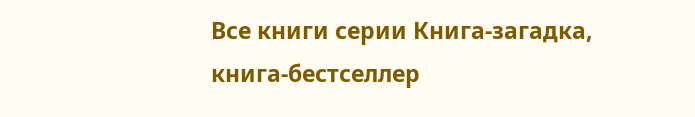Все книги серии Книга-загадка, книга-бестселлер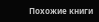Похожие книги